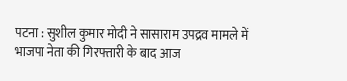पटना : सुशील कुमार मोदी ने सासाराम उपद्रव मामले में भाजपा नेता की गिरफ्तारी के बाद आज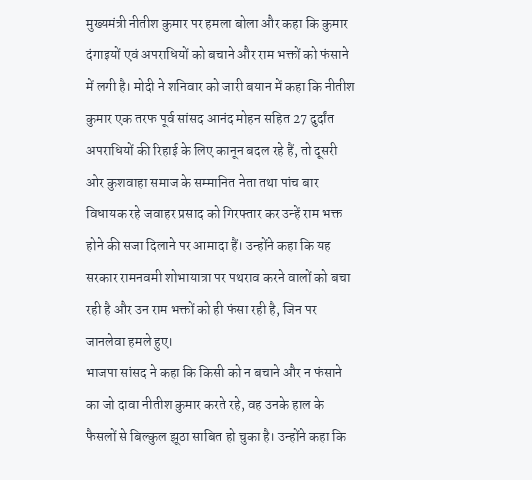मुख्यमंत्री नीतीश कुमार पर हमला बोला और कहा कि कुमार दंगाइयों एवं अपराधियों को बचाने और राम भक्तों को फंसाने में लगी है। मोदी ने शनिवार को जारी बयान में कहा कि नीतीश कुमार एक तरफ पूर्व सांसद आनंद मोहन सहित 27 दुर्दांत अपराधियों की रिहाई के लिए कानून बदल रहे हैं, तो दूसरी ओर कुशवाहा समाज के सम्मानित नेता तथा पांच बार विधायक रहे जवाहर प्रसाद को गिरफ्तार कर उन्हें राम भक्त होने की सजा दिलाने पर आमादा हैं। उन्होंने कहा कि यह सरकार रामनवमी शोभायात्रा पर पथराव करने वालों को बचा रही है और उन राम भक्तों को ही फंसा रही है, जिन पर जानलेवा हमले हुए।
भाजपा सांसद ने कहा कि किसी को न बचाने और न फंसाने का जो दावा नीतीश कुमार करते रहे, वह उनके हाल के फैसलों से बिल्कुल झूठा साबित हो चुका है। उन्होंने कहा कि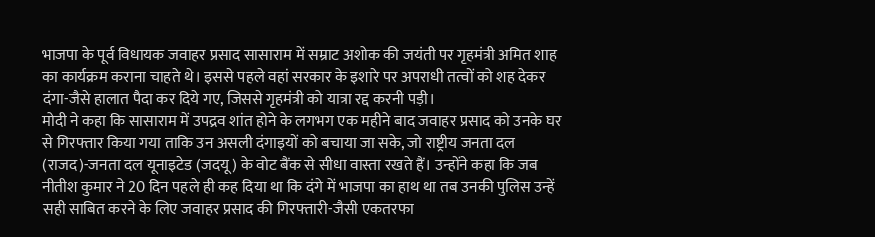भाजपा के पूर्व विधायक जवाहर प्रसाद सासाराम में सम्राट अशोक की जयंती पर गृहमंत्री अमित शाह का कार्यक्रम कराना चाहते थे। इससे पहले वहां सरकार के इशारे पर अपराधी तत्वों को शह देकर दंगा-जैसे हालात पैदा कर दिये गए, जिससे गृहमंत्री को यात्रा रद्द करनी पड़ी।
मोदी ने कहा कि सासाराम में उपद्रव शांत होने के लगभग एक महीने बाद जवाहर प्रसाद को उनके घर से गिरफ्तार किया गया ताकि उन असली दंगाइयों को बचाया जा सके, जो राष्ट्रीय जनता दल (राजद)-जनता दल यूनाइटेड (जदयू) के वोट बैंक से सीधा वास्ता रखते हैं। उन्होंने कहा कि जब नीतीश कुमार ने 20 दिन पहले ही कह दिया था कि दंगे में भाजपा का हाथ था तब उनकी पुलिस उन्हें सही साबित करने के लिए जवाहर प्रसाद की गिरफ्तारी-जैसी एकतरफा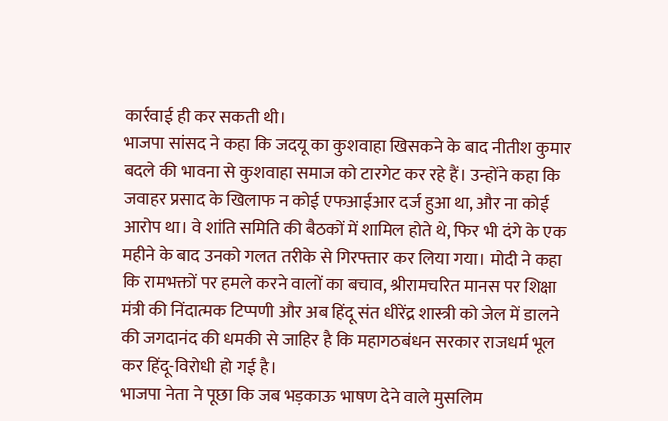कार्रवाई ही कर सकती थी।
भाजपा सांसद ने कहा कि जदयू का कुशवाहा खिसकने के बाद नीतीश कुमार बदले की भावना से कुशवाहा समाज को टारगेट कर रहे हैं। उन्होंने कहा कि जवाहर प्रसाद के खिलाफ न कोई एफआईआर दर्ज हुआ था, और ना कोई आरोप था। वे शांति समिति की बैठकों में शामिल होते थे, फिर भी दंगे के एक महीने के बाद उनको गलत तरीके से गिरफ्तार कर लिया गया। मोदी ने कहा कि रामभक्तों पर हमले करने वालों का बचाव, श्रीरामचरित मानस पर शिक्षा मंत्री की निंदात्मक टिप्पणी और अब हिंदू संत धीरेंद्र शास्त्री को जेल में डालने की जगदानंद की धमकी से जाहिर है कि महागठबंधन सरकार राजधर्म भूल कर हिंदू-विरोधी हो गई है।
भाजपा नेता ने पूछा कि जब भड़काऊ भाषण देने वाले मुसलिम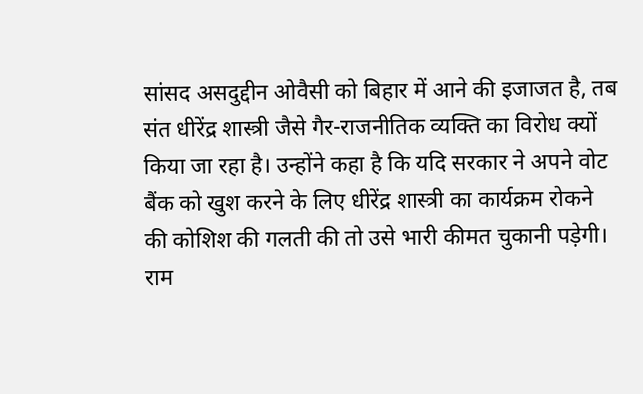सांसद असदुद्दीन ओवैसी को बिहार में आने की इजाजत है, तब संत धीरेंद्र शास्त्री जैसे गैर-राजनीतिक व्यक्ति का विरोध क्यों किया जा रहा है। उन्होंने कहा है कि यदि सरकार ने अपने वोट बैंक को खुश करने के लिए धीरेंद्र शास्त्री का कार्यक्रम रोकने की कोशिश की गलती की तो उसे भारी कीमत चुकानी पड़ेगी।
राम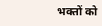भक्तों को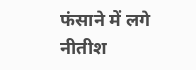फंसाने में लगे नीतीश